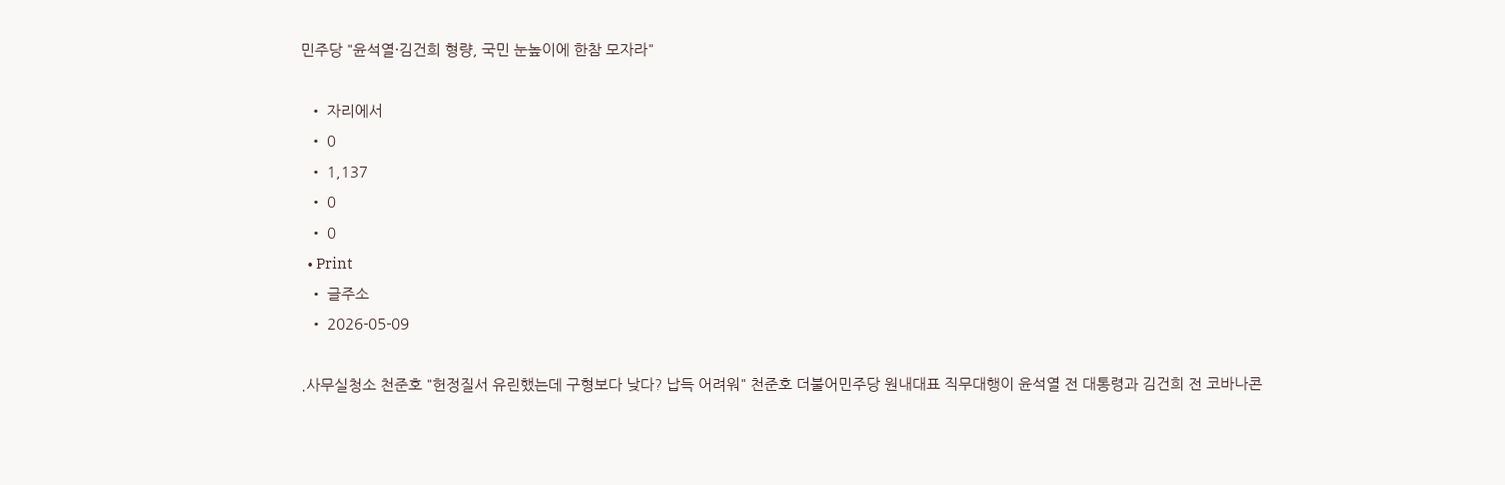민주당 "윤석열·김건희 형량, 국민 눈높이에 한참 모자라"

  • 자리에서
  • 0
  • 1,137
  • 0
  • 0
  • Print
  • 글주소
  • 2026-05-09

.사무실청소 천준호 "헌정질서 유린했는데 구형보다 낮다? 납득 어려워" 천준호 더불어민주당 원내대표 직무대행이 윤석열 전 대통령과 김건희 전 코바나콘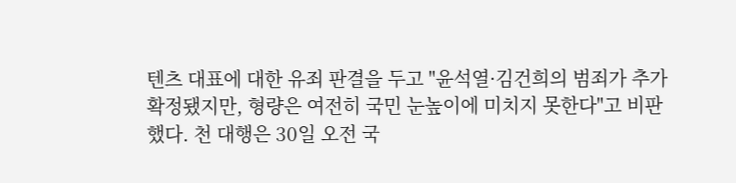텐츠 대표에 대한 유죄 판결을 두고 "윤석열·김건희의 범죄가 추가 확정됐지만, 형량은 여전히 국민 눈높이에 미치지 못한다"고 비판했다. 천 대행은 30일 오전 국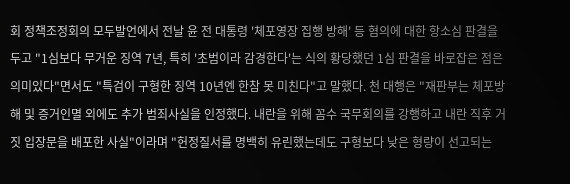회 정책조정회의 모두발언에서 전날 윤 전 대통령 '체포영장 집행 방해' 등 혐의에 대한 항소심 판결을 두고 "1심보다 무거운 징역 7년, 특히 '초범이라 감경한다'는 식의 황당했던 1심 판결을 바로잡은 점은 의미있다"면서도 "특검이 구형한 징역 10년엔 한참 못 미친다"고 말했다. 천 대행은 "재판부는 체포방해 및 증거인멸 외에도 추가 범죄사실을 인정했다. 내란을 위해 꼼수 국무회의를 강행하고 내란 직후 거짓 입장문을 배포한 사실"이라며 "헌정질서를 명백히 유린했는데도 구형보다 낮은 형량이 선고되는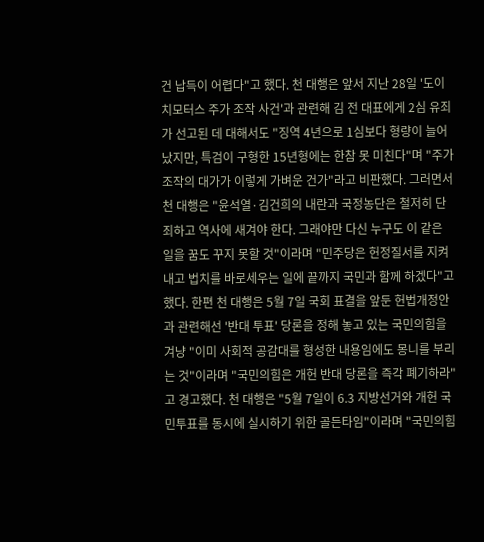건 납득이 어렵다"고 했다. 천 대행은 앞서 지난 28일 '도이치모터스 주가 조작 사건'과 관련해 김 전 대표에게 2심 유죄가 선고된 데 대해서도 "징역 4년으로 1심보다 형량이 늘어났지만, 특검이 구형한 15년형에는 한참 못 미친다"며 "주가 조작의 대가가 이렇게 가벼운 건가"라고 비판했다. 그러면서 천 대행은 "윤석열·김건희의 내란과 국정농단은 철저히 단죄하고 역사에 새겨야 한다. 그래야만 다신 누구도 이 같은 일을 꿈도 꾸지 못할 것"이라며 "민주당은 헌정질서를 지켜내고 법치를 바로세우는 일에 끝까지 국민과 함께 하겠다"고 했다. 한편 천 대행은 5월 7일 국회 표결을 앞둔 헌법개정안과 관련해선 '반대 투표' 당론을 정해 놓고 있는 국민의힘을 겨냥 "이미 사회적 공감대를 형성한 내용임에도 몽니를 부리는 것"이라며 "국민의힘은 개헌 반대 당론을 즉각 폐기하라"고 경고했다. 천 대행은 "5월 7일이 6.3 지방선거와 개헌 국민투표를 동시에 실시하기 위한 골든타임"이라며 "국민의힘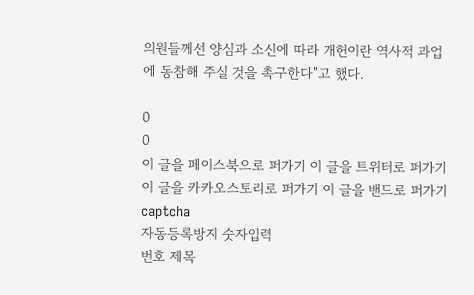의원들께선 양심과 소신에 따라 개헌이란 역사적 과업에 동참해 주실 것을 촉구한다"고 했다.

0
0
이 글을 페이스북으로 퍼가기 이 글을 트위터로 퍼가기 이 글을 카카오스토리로 퍼가기 이 글을 밴드로 퍼가기
captcha
자동등록방지 숫자입력
번호 제목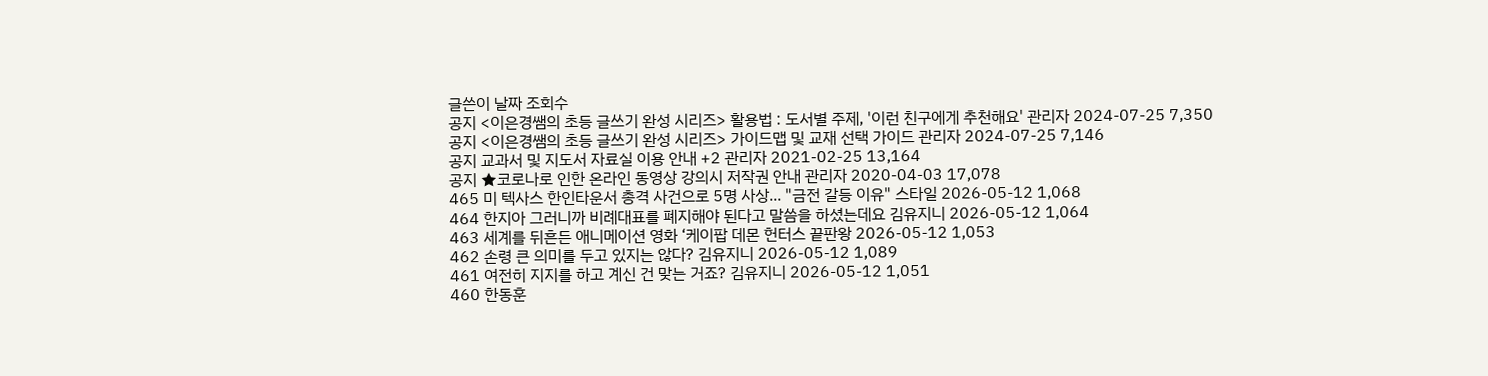글쓴이 날짜 조회수
공지 <이은경쌤의 초등 글쓰기 완성 시리즈> 활용법 : 도서별 주제, '이런 친구에게 추천해요' 관리자 2024-07-25 7,350
공지 <이은경쌤의 초등 글쓰기 완성 시리즈> 가이드맵 및 교재 선택 가이드 관리자 2024-07-25 7,146
공지 교과서 및 지도서 자료실 이용 안내 +2 관리자 2021-02-25 13,164
공지 ★코로나로 인한 온라인 동영상 강의시 저작권 안내 관리자 2020-04-03 17,078
465 미 텍사스 한인타운서 총격 사건으로 5명 사상... "금전 갈등 이유" 스타일 2026-05-12 1,068
464 한지아 그러니까 비례대표를 폐지해야 된다고 말씀을 하셨는데요 김유지니 2026-05-12 1,064
463 세계를 뒤흔든 애니메이션 영화 ‘케이팝 데몬 헌터스 끝판왕 2026-05-12 1,053
462 손령 큰 의미를 두고 있지는 않다? 김유지니 2026-05-12 1,089
461 여전히 지지를 하고 계신 건 맞는 거죠? 김유지니 2026-05-12 1,051
460 한동훈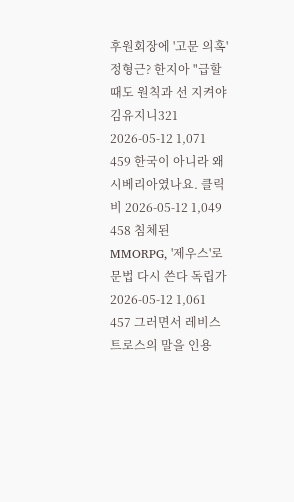후원회장에 '고문 의혹' 정형근? 한지아 "급할 때도 원칙과 선 지켜야 김유지니321 2026-05-12 1,071
459 한국이 아니라 왜 시베리아였나요. 클릭비 2026-05-12 1,049
458 침체된 MMORPG, '제우스'로 문법 다시 쓴다 독립가 2026-05-12 1,061
457 그러면서 레비스트로스의 말을 인용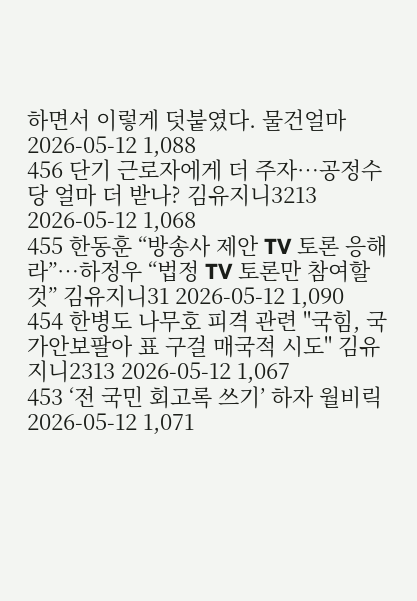하면서 이렇게 덧붙였다. 물건얼마 2026-05-12 1,088
456 단기 근로자에게 더 주자…공정수당 얼마 더 받나? 김유지니3213 2026-05-12 1,068
455 한동훈 “방송사 제안 TV 토론 응해라”…하정우 “법정 TV 토론만 참여할 것” 김유지니31 2026-05-12 1,090
454 한병도 나무호 피격 관련 "국힘, 국가안보팔아 표 구걸 매국적 시도" 김유지니2313 2026-05-12 1,067
453 ‘전 국민 회고록 쓰기’ 하자 월비릭 2026-05-12 1,071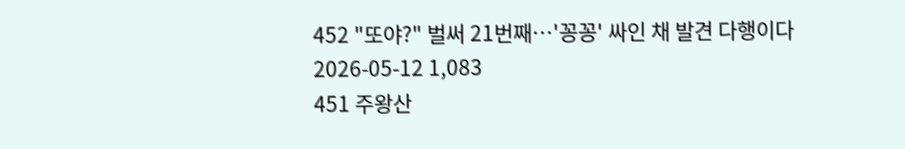452 "또야?" 벌써 21번째…'꽁꽁' 싸인 채 발견 다행이다 2026-05-12 1,083
451 주왕산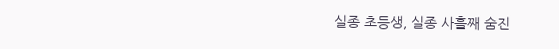실종 초등생, 실종 사흘째 숨진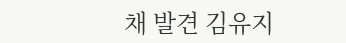채 발견 김유지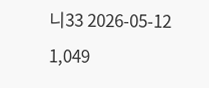니33 2026-05-12 1,049